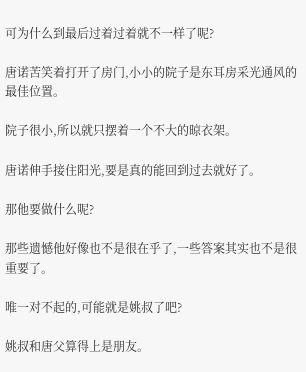可为什么到最后过着过着就不一样了呢?

唐诺苦笑着打开了房门,小小的院子是东耳房采光通风的最佳位置。

院子很小,所以就只摆着一个不大的晾衣架。

唐诺伸手接住阳光,要是真的能回到过去就好了。

那他要做什么呢?

那些遗憾他好像也不是很在乎了,一些答案其实也不是很重要了。

唯一对不起的,可能就是姚叔了吧?

姚叔和唐父算得上是朋友。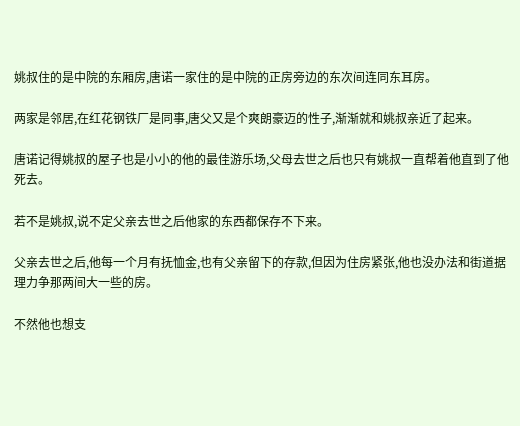姚叔住的是中院的东厢房,唐诺一家住的是中院的正房旁边的东次间连同东耳房。

两家是邻居,在红花钢铁厂是同事,唐父又是个爽朗豪迈的性子,渐渐就和姚叔亲近了起来。

唐诺记得姚叔的屋子也是小小的他的最佳游乐场,父母去世之后也只有姚叔一直帮着他直到了他死去。

若不是姚叔,说不定父亲去世之后他家的东西都保存不下来。

父亲去世之后,他每一个月有抚恤金,也有父亲留下的存款,但因为住房紧张,他也没办法和街道据理力争那两间大一些的房。

不然他也想支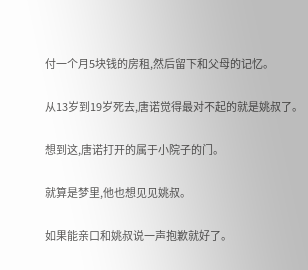付一个月5块钱的房租,然后留下和父母的记忆。

从13岁到19岁死去,唐诺觉得最对不起的就是姚叔了。

想到这,唐诺打开的属于小院子的门。

就算是梦里,他也想见见姚叔。

如果能亲口和姚叔说一声抱歉就好了。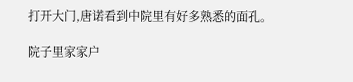打开大门,唐诺看到中院里有好多熟悉的面孔。

院子里家家户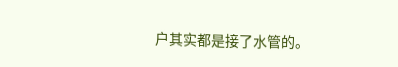户其实都是接了水管的。